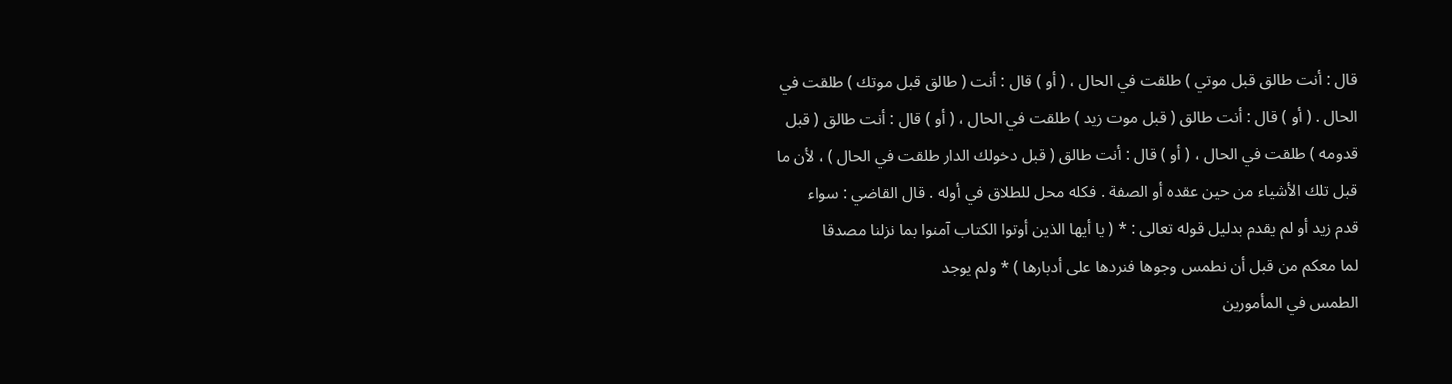قال : أنت طالق قبل موتي ) طلقت في الحال ، ( أو ) قال : أنت ( طالق قبل موتك ) طلقت في
الحال . ( أو ) قال : أنت طالق ( قبل موت زيد ) طلقت في الحال ، ( أو ) قال : أنت طالق ( قبل
قدومه ) طلقت في الحال ، ( أو ) قال : أنت طالق ( قبل دخولك الدار طلقت في الحال ) ، لأن ما
قبل تلك الأشياء من حين عقده أو الصفة . فكله محل للطلاق في أوله . قال القاضي : سواء
قدم زيد أو لم يقدم بدليل قوله تعالى : * ( يا أيها الذين أوتوا الكتاب آمنوا بما نزلنا مصدقا
لما معكم من قبل أن نطمس وجوها فنردها على أدبارها ) * ولم يوجد
الطمس في المأمورين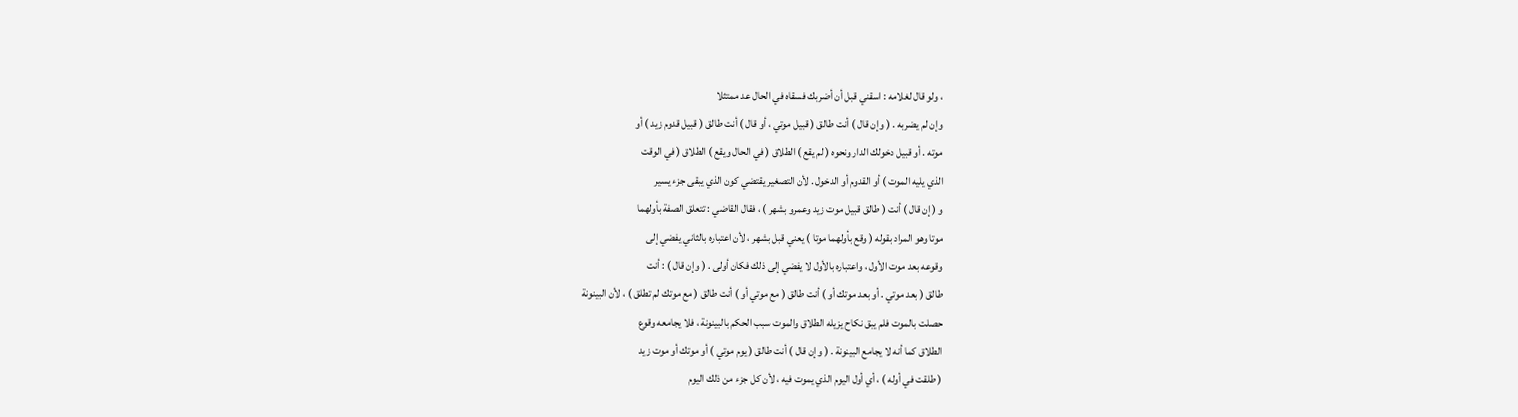، ولو قال لغلامه : اسقني قبل أن أضربك فسقاه في الحال عد ممتثلا
وإن لم يضربه . ( وإن قال ) أنت طالق ( قبيل موتي ، أو قال ) أنت طالق ( قبيل قدوم زيد ) أو
موته . أو قبيل دخولك الدار ونحوه ( لم يقع ) الطلاق ( في الحال ويقع ) الطلاق ( في الوقت
الذي يليه الموت ) أو القدوم أو الدخول . لأن التصغير يقتضي كون الذي يبقى جزء يسير
و ( إن قال ) أنت ( طالق قبيل موت زيد وعمرو بشهر ) ، فقال القاضي : تتعلق الصفة بأولهما
موتا وهو المراد بقوله ( وقع بأولهما موتا ) يعني قبل بشهر ، لأن اعتباره بالثاني يفضي إلى
وقوعه بعد موت الأول ، واعتباره بالأول لا يفضي إلى ذلك فكان أولى . ( وإن قال ) : أنت
طالق ( بعد موتي . أو بعد موتك أو ) أنت طالق ( مع موتي أو ) أنت طالق ( مع موتك لم تطلق ) ، لأن البينونة
حصلت بالموت فلم يبق نكاح يزيله الطلاق والموت سبب الحكم بالبينونة ، فلا يجامعه وقوع
الطلاق كما أنه لا يجامع البينونة . ( وإن قال ) أنت طالق ( يوم موتي ) أو موتك أو موت زيد
( طلقت في أوله ) ، أي أول اليوم الذي يموت فيه ، لأن كل جزء من ذلك اليوم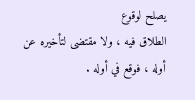يصلح لوقوع
الطلاق فيه ، ولا مقتضى لتأخيره عن أوله ، فوقع في أوله .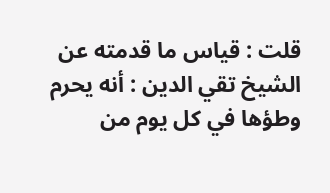قلت : قياس ما قدمته عن الشيخ تقي الدين : أنه يحرم وطؤها في كل يوم من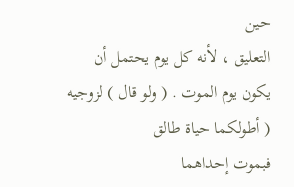حين
التعليق ، لأنه كل يوم يحتمل أن يكون يوم الموت . ( ولو قال ) لزوجيه ( أطولكما حياة طالق
فبموت إحداهما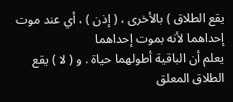يقع الطلاق ) بالأخرى ، ( إذن ) ، أي عند موت إحداهما لأنه بموت إحداهما
يعلم أن الباقية أطولهما حياة . و ( لا ) يقع الطلاق المعلق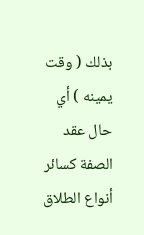بذلك ( وقت يمينه ) أي حال عقد
الصفة كسائر أنواع الطلاق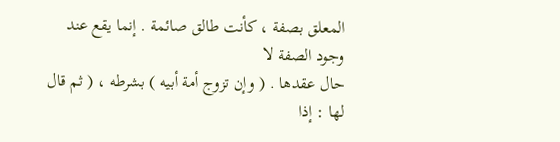المعلق بصفة ، كأنت طالق صائمة . إنما يقع عند وجود الصفة لا
حال عقدها . ( وإن تزوج أمة أبيه ) بشرطه ، ( ثم قال لها : إذا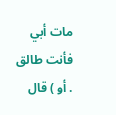مات أبي فأنت طالق . أو ) قال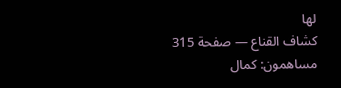لها
كشاف القناع — صفحة 315
مساهمون: كمال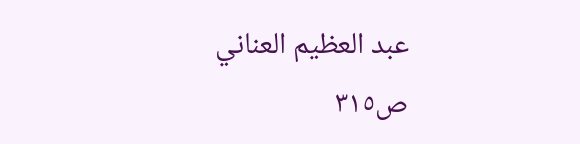عبد العظيم العناني
ص٣١٥